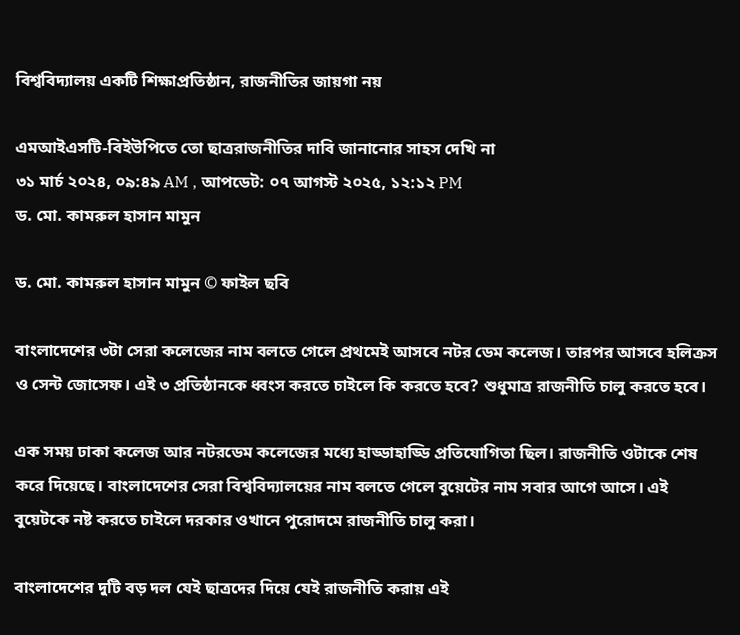বিশ্ববিদ্যালয় একটি শিক্ষাপ্রতিষ্ঠান, রাজনীতির জায়গা নয়

এমআইএসটি-বিইউপিতে তো ছাত্ররাজনীতির দাবি জানানোর সাহস দেখি না
৩১ মার্চ ২০২৪, ০৯:৪৯ AM , আপডেট: ০৭ আগস্ট ২০২৫, ১২:১২ PM
ড. মো. কামরুল হাসান মামুন

ড. মো. কামরুল হাসান মামুন © ফাইল ছবি

বাংলাদেশের ৩টা সেরা কলেজের নাম বলতে গেলে প্রথমেই আসবে নটর ডেম কলেজ। তারপর আসবে হলিক্রস ও সেন্ট জোসেফ। এই ৩ প্রতিষ্ঠানকে ধ্বংস করতে চাইলে কি করতে হবে? শুধুমাত্র রাজনীতি চালু করতে হবে।

এক সময় ঢাকা কলেজ আর নটরডেম কলেজের মধ্যে হাড্ডাহাড্ডি প্রতিযোগিতা ছিল। রাজনীতি ওটাকে শেষ করে দিয়েছে। বাংলাদেশের সেরা বিশ্ববিদ্যালয়ের নাম বলতে গেলে বুয়েটের নাম সবার আগে আসে। এই বুয়েটকে নষ্ট করতে চাইলে দরকার ওখানে পুরোদমে রাজনীতি চালু করা।

বাংলাদেশের দুটি বড় দল যেই ছাত্রদের দিয়ে যেই রাজনীতি করায় এই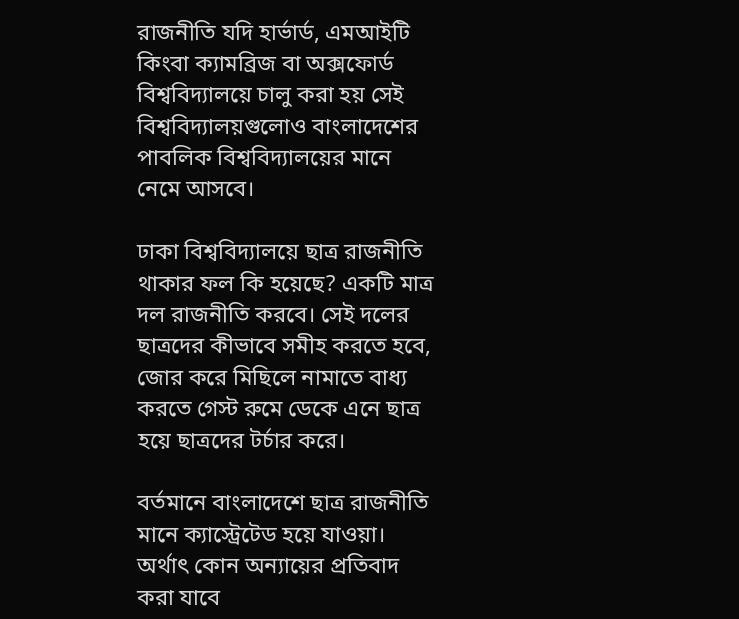রাজনীতি যদি হার্ভার্ড, এমআইটি কিংবা ক্যামব্রিজ বা অক্সফোর্ড বিশ্ববিদ্যালয়ে চালু করা হয় সেই বিশ্ববিদ্যালয়গুলোও বাংলাদেশের পাবলিক বিশ্ববিদ্যালয়ের মানে নেমে আসবে।

ঢাকা বিশ্ববিদ্যালয়ে ছাত্র রাজনীতি থাকার ফল কি হয়েছে? একটি মাত্র দল রাজনীতি করবে। সেই দলের ছাত্রদের কীভাবে সমীহ করতে হবে, জোর করে মিছিলে নামাতে বাধ্য করতে গেস্ট রুমে ডেকে এনে ছাত্র হয়ে ছাত্রদের টর্চার করে।

বর্তমানে বাংলাদেশে ছাত্র রাজনীতি মানে ক্যাস্ট্রেটেড হয়ে যাওয়া। অর্থাৎ কোন অন্যায়ের প্রতিবাদ করা যাবে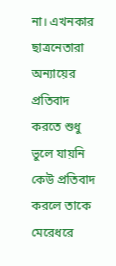না। এখনকার ছাত্রনেতারা অন্যায়ের প্রতিবাদ করতে শুধু ভুলে যায়নি কেউ প্রতিবাদ করলে তাকে মেরেধরে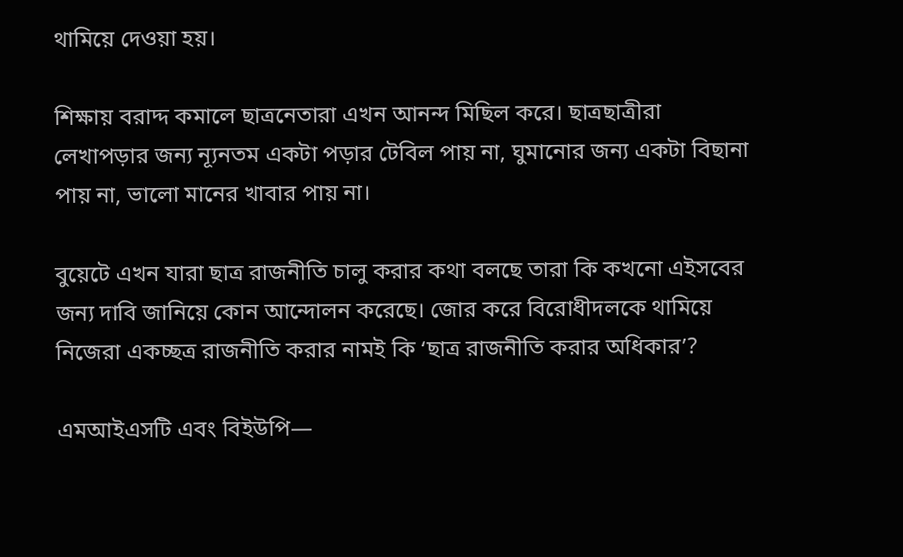থামিয়ে দেওয়া হয়।

শিক্ষায় বরাদ্দ কমালে ছাত্রনেতারা এখন আনন্দ মিছিল করে। ছাত্রছাত্রীরা লেখাপড়ার জন্য ন্যূনতম একটা পড়ার টেবিল পায় না, ঘুমানোর জন্য একটা বিছানা পায় না, ভালো মানের খাবার পায় না।

বুয়েটে এখন যারা ছাত্র রাজনীতি চালু করার কথা বলছে তারা কি কখনো এইসবের জন্য দাবি জানিয়ে কোন আন্দোলন করেছে। জোর করে বিরোধীদলকে থামিয়ে নিজেরা একচ্ছত্র রাজনীতি করার নামই কি ‘ছাত্র রাজনীতি করার অধিকার’?

এমআইএসটি এবং বিইউপি—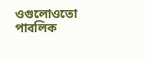ওগুলোওতো পাবলিক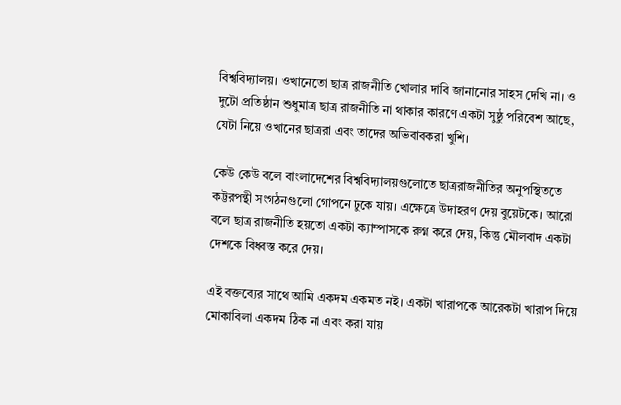বিশ্ববিদ্যালয়। ওখানেতো ছাত্র রাজনীতি খোলার দাবি জানানোর সাহস দেখি না। ও দুটো প্রতিষ্ঠান শুধুমাত্র ছাত্র রাজনীতি না থাকার কারণে একটা সুষ্ঠু পরিবেশ আছে, যেটা নিয়ে ওখানের ছাত্ররা এবং তাদের অভিবাবকরা খুশি।

কেউ কেউ বলে বাংলাদেশের বিশ্ববিদ্যালয়গুলোতে ছাত্ররাজনীতির অনুপস্থিততে কট্টরপন্থী সংগঠনগুলো গোপনে ঢুকে যায়। এক্ষেত্রে উদাহরণ দেয় বুয়েটকে। আরো বলে ছাত্র রাজনীতি হয়তো একটা ক্যাম্পাসকে রুগ্ন করে দেয়, কিন্তু মৌলবাদ একটা দেশকে বিধ্বস্ত করে দেয়।

এই বক্তব্যের সাথে আমি একদম একমত নই। একটা খারাপকে আরেকটা খারাপ দিয়ে মোকাবিলা একদম ঠিক না এবং করা যায়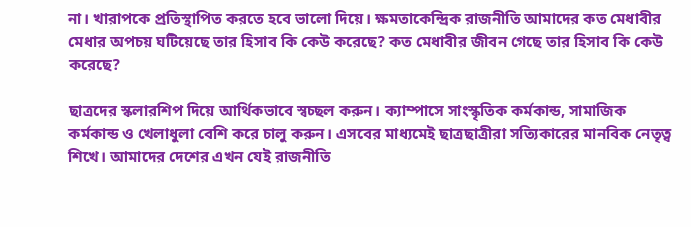না। খারাপকে প্রতিস্থাপিত করতে হবে ভালো দিয়ে। ক্ষমতাকেন্দ্রিক রাজনীতি আমাদের কত মেধাবীর মেধার অপচয় ঘটিয়েছে তার হিসাব কি কেউ করেছে? কত মেধাবীর জীবন গেছে তার হিসাব কি কেউ করেছে?

ছাত্রদের স্কলারশিপ দিয়ে আর্থিকভাবে স্বচ্ছল করুন। ক্যাম্পাসে সাংস্কৃতিক কর্মকান্ড, সামাজিক কর্মকান্ড ও খেলাধুলা বেশি করে চালু করুন। এসবের মাধ্যমেই ছাত্রছাত্রীরা সত্যিকারের মানবিক নেতৃত্ব শিখে। আমাদের দেশের এখন যেই রাজনীতি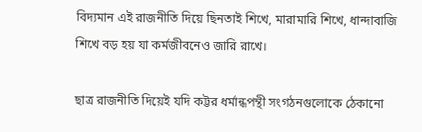বিদ্যমান এই রাজনীতি দিয়ে ছিনতাই শিখে, মারামারি শিখে, ধান্দাবাজি শিখে বড় হয় যা কর্মজীবনেও জারি রাখে।

ছাত্র রাজনীতি দিয়েই যদি কট্টর ধর্মান্ধপন্থী সংগঠনগুলোকে ঠেকানো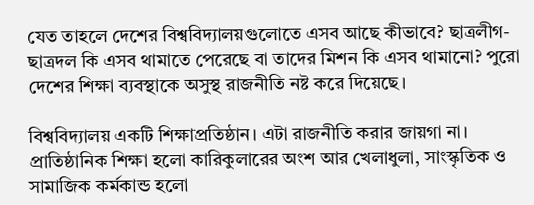যেত তাহলে দেশের বিশ্ববিদ্যালয়গুলোতে এসব আছে কীভাবে? ছাত্রলীগ-ছাত্রদল কি এসব থামাতে পেরেছে বা তাদের মিশন কি এসব থামানো? পুরো দেশের শিক্ষা ব্যবস্থাকে অসুস্থ রাজনীতি নষ্ট করে দিয়েছে।

বিশ্ববিদ্যালয় একটি শিক্ষাপ্রতিষ্ঠান। এটা রাজনীতি করার জায়গা না। প্রাতিষ্ঠানিক শিক্ষা হলো কারিকুলারের অংশ আর খেলাধুলা, সাংস্কৃতিক ও সামাজিক কর্মকান্ড হলো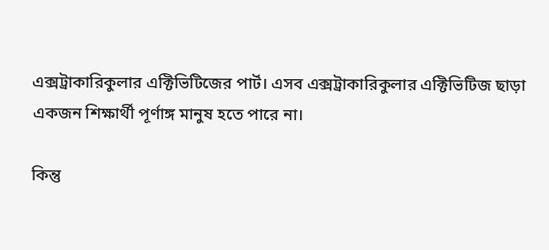এক্সট্রাকারিকুলার এক্টিভিটিজের পার্ট। এসব এক্সট্রাকারিকুলার এক্টিভিটিজ ছাড়া একজন শিক্ষার্থী পূর্ণাঙ্গ মানুষ হতে পারে না।

কিন্তু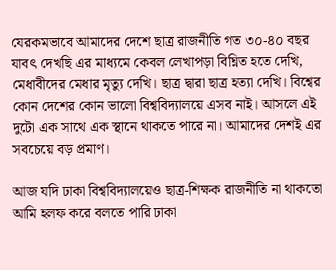যেরকমভাবে আমাদের দেশে ছাত্র রাজনীতি গত ৩০-৪০ বছর যাবৎ দেখছি এর মাধ্যমে কেবল লেখাপড়া বিঘ্নিত হতে দেখি, মেধাবীদের মেধার মৃত্যু দেখি। ছাত্র দ্বারা ছাত্র হত্যা দেখি। বিশ্বের কোন দেশের কোন ভালো বিশ্ববিদ্যালয়ে এসব নাই। আসলে এই দুটো এক সাথে এক স্থানে থাকতে পারে না। আমাদের দেশই এর সবচেয়ে বড় প্রমাণ।

আজ যদি ঢাকা বিশ্ববিদ্যালয়েও ছাত্র-শিক্ষক রাজনীতি না থাকতো আমি হলফ করে বলতে পারি ঢাকা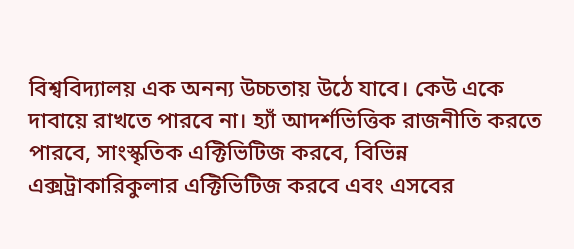বিশ্ববিদ্যালয় এক অনন্য উচ্চতায় উঠে যাবে। কেউ একে দাবায়ে রাখতে পারবে না। হ্যাঁ আদর্শভিত্তিক রাজনীতি করতে পারবে, সাংস্কৃতিক এক্টিভিটিজ করবে, বিভিন্ন এক্সট্রাকারিকুলার এক্টিভিটিজ করবে এবং এসবের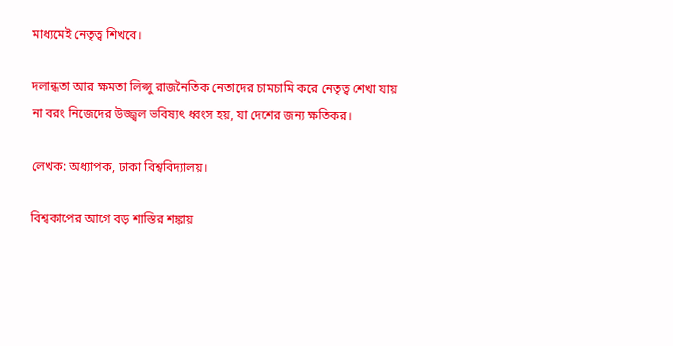মাধ্যমেই নেতৃত্ব শিখবে।

দলান্ধতা আর ক্ষমতা লিপ্সু রাজনৈতিক নেতাদের চামচামি করে নেতৃত্ব শেখা যায় না বরং নিজেদের উজ্জ্বল ভবিষ্যৎ ধ্বংস হয়, যা দেশের জন্য ক্ষতিকর।

লেখক: অধ্যাপক, ঢাকা বিশ্ববিদ্যালয়।

বিশ্বকাপের আগে বড় শাস্তির শঙ্কায়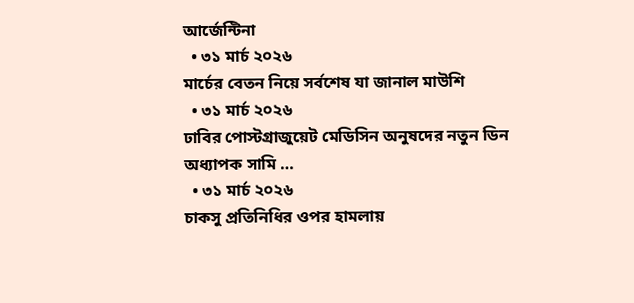আর্জেন্টিনা
  • ৩১ মার্চ ২০২৬
মার্চের বেতন নিয়ে সর্বশেষ যা জানাল মাউশি
  • ৩১ মার্চ ২০২৬
ঢাবির পোস্টগ্রাজুয়েট মেডিসিন অনুষদের নতুন ডিন অধ্যাপক সামি …
  • ৩১ মার্চ ২০২৬
চাকসু প্রতিনিধির ওপর হামলায়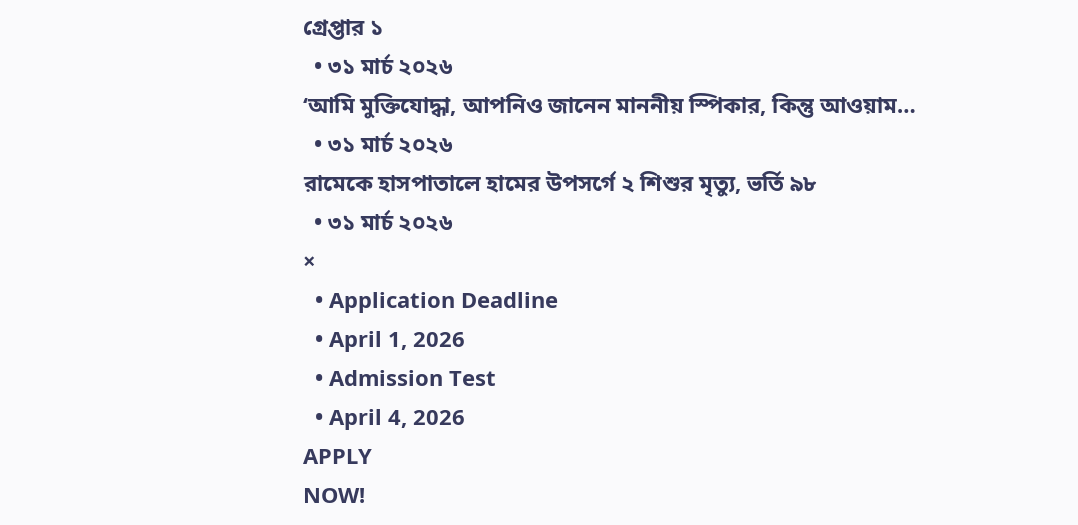গ্রেপ্তার ১
  • ৩১ মার্চ ২০২৬
‘আমি মুক্তিযোদ্ধা, আপনিও জানেন মাননীয় স্পিকার, কিন্তু আওয়াম…
  • ৩১ মার্চ ২০২৬
রামেকে হাসপাতালে হামের উপসর্গে ২ শিশুর মৃত্যু, ভর্তি ৯৮
  • ৩১ মার্চ ২০২৬
×
  • Application Deadline
  • April 1, 2026
  • Admission Test
  • April 4, 2026
APPLY
NOW!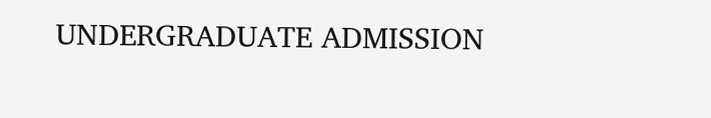UNDERGRADUATE ADMISSION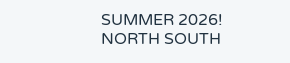SUMMER 2026!
NORTH SOUTH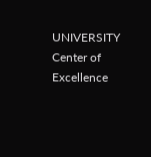UNIVERSITY
Center of Excellence